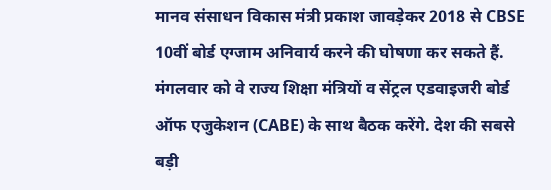मानव संसाधन विकास मंत्री प्रकाश जावड़ेकर 2018 से CBSE 10वीं बोर्ड एग्जाम अनिवार्य करने की घोषणा कर सकते हैं. मंगलवार को वे राज्य शिक्षा मंत्रियों व सेंट्रल एडवाइजरी बोर्ड ऑफ एजुकेशन (CABE) के साथ बैठक करेंगे. देश की सबसे बड़ी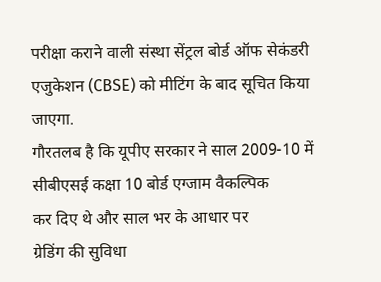परीक्षा कराने वाली संस्था सेंट्रल बोर्ड ऑफ सेकंडरी एजुकेशन (CBSE) को मीटिंग के बाद सूचित किया जाएगा.
गौरतलब है कि यूपीए सरकार ने साल 2009-10 में सीबीएसई कक्षा 10 बोर्ड एग्जाम वैकल्पिक
कर दिए थे और साल भर के आधार पर
ग्रेडिंग की सुविधा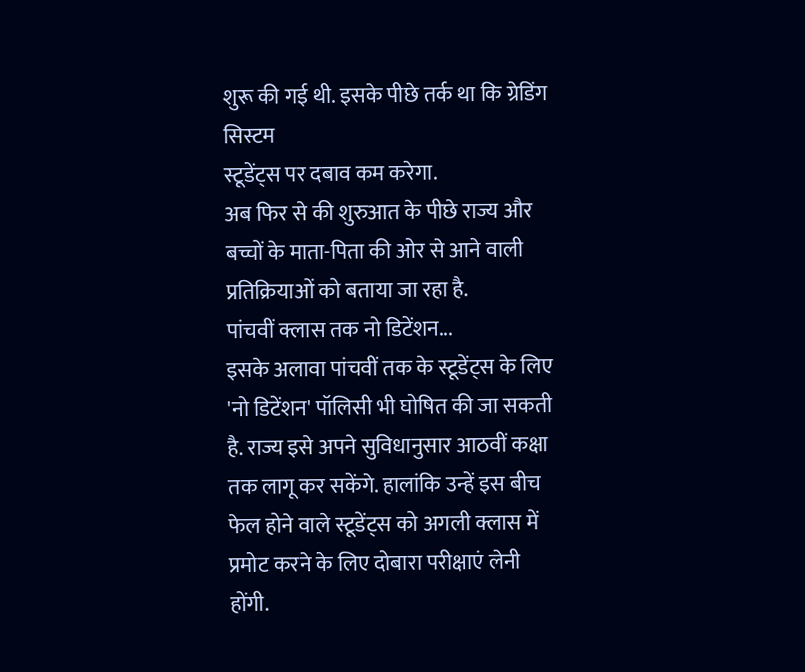शुरू की गई थी. इसके पीछे तर्क था कि ग्रेडिंग सिस्टम
स्टूडेंट्स पर दबाव कम करेगा.
अब फिर से की शुरुआत के पीछे राज्य और बच्चों के माता-पिता की ओर से आने वाली प्रतिक्रियाओं को बताया जा रहा है.
पांचवीं क्लास तक नो डिटेंशन...
इसके अलावा पांचवीं तक के स्टूडेंट्स के लिए 'नो डिटेंशन' पॉलिसी भी घोषित की जा सकती है. राज्य इसे अपने सुविधानुसार आठवीं कक्षा तक लागू कर सकेंगे. हालांकि उन्हें इस बीच फेल होने वाले स्टूडेंट्स को अगली क्लास में प्रमोट करने के लिए दोबारा परीक्षाएं लेनी होंगी.